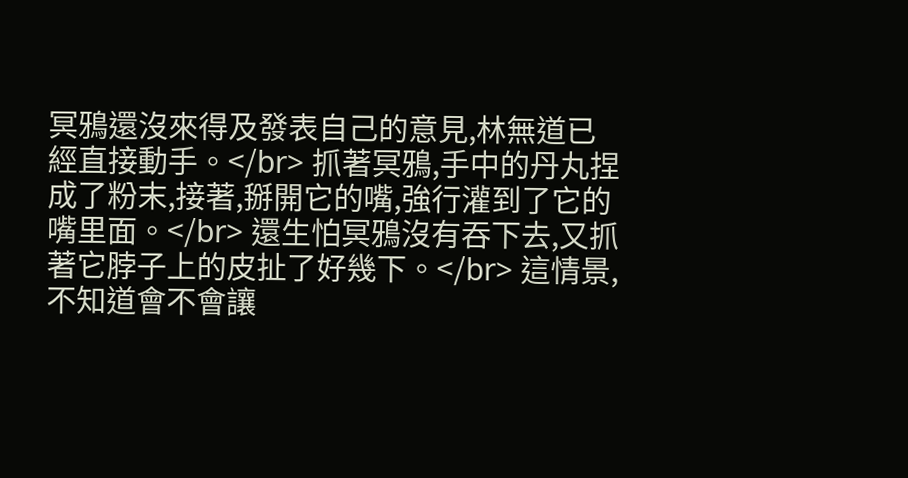冥鴉還沒來得及發表自己的意見,林無道已經直接動手。</br> 抓著冥鴉,手中的丹丸捏成了粉末,接著,掰開它的嘴,強行灌到了它的嘴里面。</br> 還生怕冥鴉沒有吞下去,又抓著它脖子上的皮扯了好幾下。</br> 這情景,不知道會不會讓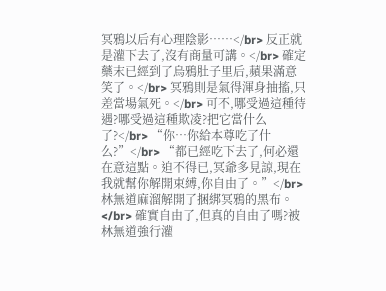冥鴉以后有心理陰影……</br> 反正就是灌下去了,沒有商量可講。</br> 確定藥末已經到了烏鴉肚子里后,蘋果滿意笑了。</br> 冥鴉則是氣得渾身抽搐,只差當場氣死。</br> 可不,哪受過這種待遇?哪受過這種欺凌?把它當什么了?</br> “你…你給本尊吃了什么?”</br> “都已經吃下去了,何必還在意這點。迫不得已,冥爺多見諒,現在我就幫你解開束縛,你自由了。”</br> 林無道麻溜解開了捆綁冥鴉的黑布。</br> 確實自由了,但真的自由了嗎?被林無道強行灌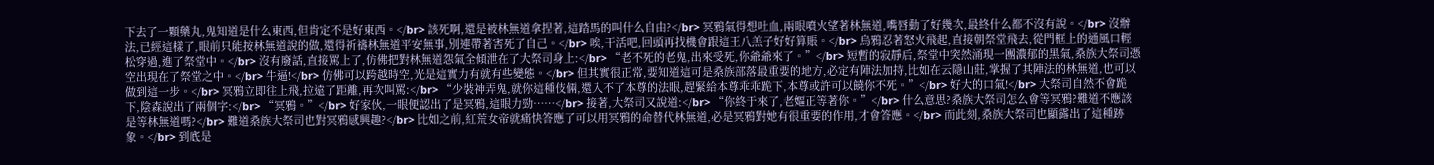下去了一顆藥丸,鬼知道是什么東西,但肯定不是好東西。</br> 該死啊,還是被林無道拿捏著,這踏馬的叫什么自由?</br> 冥鴉氣得想吐血,兩眼噴火望著林無道,嘴唇動了好幾次,最終什么都不沒有說。</br> 沒辦法,已經這樣了,眼前只能按林無道說的做,還得祈禱林無道平安無事,別連帶著害死了自己。</br> 唉,干活吧,回頭再找機會跟這王八羔子好好算賬。</br> 烏鴉忍著怒火飛起,直接朝祭堂飛去,從門框上的通風口輕松穿過,進了祭堂中。</br> 沒有廢話,直接罵上了,仿佛把對林無道怨氣全傾泄在了大祭司身上:</br> “老不死的老鬼,出來受死,你爺爺來了。”</br> 短暫的寂靜后,祭堂中突然涌現一團濃郁的黑氣,桑族大祭司憑空出現在了祭堂之中。</br> 牛逼!</br> 仿佛可以跨越時空,光是這實力有就有些變態。</br> 但其實很正常,要知道這可是桑族部落最重要的地方,必定有陣法加持,比如在云隱山莊,掌握了其陣法的林無道,也可以做到這一步。</br> 冥鴉立即往上飛,拉遠了距離,再次叫罵:</br> “少裝神弄鬼,就你這種伎倆,還入不了本尊的法眼,趕緊給本尊乖乖跪下,本尊或許可以饒你不死。”</br> 好大的口氣!</br> 大祭司自然不會跪下,陰森說出了兩個字:</br> “冥鴉。”</br> 好家伙,一眼便認出了是冥鴉,這眼力勁……</br> 接著,大祭司又說道:</br> “你終于來了,老嫗正等著你。”</br> 什么意思?桑族大祭司怎么會等冥鴉?難道不應該是等林無道嗎?</br> 難道桑族大祭司也對冥鴉感興趣?</br> 比如之前,紅荒女帝就痛快答應了可以用冥鴉的命替代林無道,必是冥鴉對她有很重要的作用,才會答應。</br> 而此刻,桑族大祭司也顯露出了這種跡象。</br> 到底是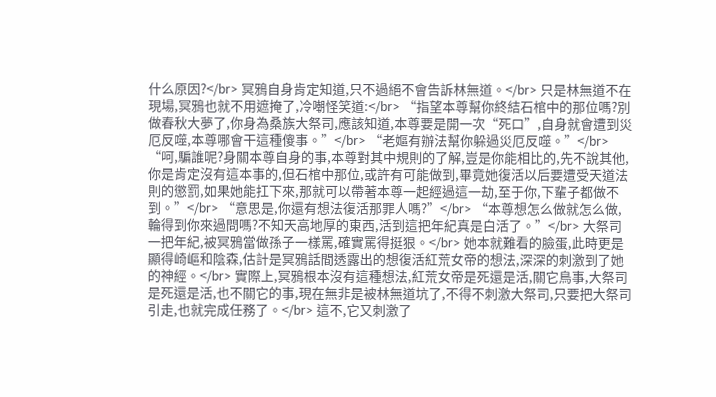什么原因?</br> 冥鴉自身肯定知道,只不過絕不會告訴林無道。</br> 只是林無道不在現場,冥鴉也就不用遮掩了,冷嘲怪笑道:</br> “指望本尊幫你終結石棺中的那位嗎?別做春秋大夢了,你身為桑族大祭司,應該知道,本尊要是開一次“死口”,自身就會遭到災厄反噬,本尊哪會干這種傻事。”</br> “老嫗有辦法幫你躲過災厄反噬。”</br> “呵,騙誰呢?身關本尊自身的事,本尊對其中規則的了解,豈是你能相比的,先不說其他,你是肯定沒有這本事的,但石棺中那位,或許有可能做到,畢竟她復活以后要遭受天道法則的懲罰,如果她能扛下來,那就可以帶著本尊一起經過這一劫,至于你,下輩子都做不到。”</br> “意思是,你還有想法復活那罪人嗎?”</br> “本尊想怎么做就怎么做,輪得到你來過問嗎?不知天高地厚的東西,活到這把年紀真是白活了。”</br> 大祭司一把年紀,被冥鴉當做孫子一樣罵,確實罵得挺狠。</br> 她本就難看的臉蛋,此時更是顯得崎嶇和陰森,估計是冥鴉話間透露出的想復活紅荒女帝的想法,深深的刺激到了她的神經。</br> 實際上,冥鴉根本沒有這種想法,紅荒女帝是死還是活,關它鳥事,大祭司是死還是活,也不關它的事,現在無非是被林無道坑了,不得不刺激大祭司,只要把大祭司引走,也就完成任務了。</br> 這不,它又刺激了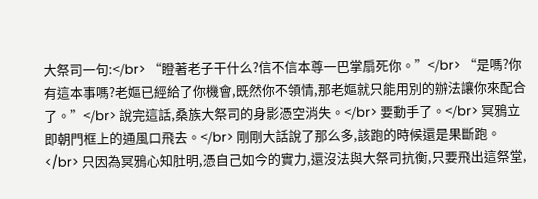大祭司一句:</br> “瞪著老子干什么?信不信本尊一巴掌扇死你。”</br> “是嗎?你有這本事嗎?老嫗已經給了你機會,既然你不領情,那老嫗就只能用別的辦法讓你來配合了。”</br> 說完這話,桑族大祭司的身影憑空消失。</br> 要動手了。</br> 冥鴉立即朝門框上的通風口飛去。</br> 剛剛大話說了那么多,該跑的時候還是果斷跑。</br> 只因為冥鴉心知肚明,憑自己如今的實力,還沒法與大祭司抗衡,只要飛出這祭堂,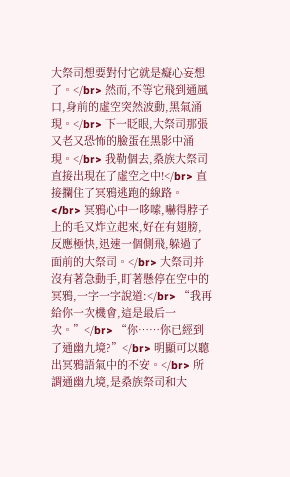大祭司想要對付它就是癡心妄想了。</br> 然而,不等它飛到通風口,身前的虛空突然波動,黑氣涌現。</br> 下一眨眼,大祭司那張又老又恐怖的臉蛋在黑影中涌現。</br> 我勒個去,桑族大祭司直接出現在了虛空之中!</br> 直接攔住了冥鴉逃跑的線路。</br> 冥鴉心中一哆嗦,嚇得脖子上的毛又炸立起來,好在有翅膀,反應極快,迅速一個側飛,躲過了面前的大祭司。</br> 大祭司并沒有著急動手,盯著懸停在空中的冥鴉,一字一字說道:</br> “我再給你一次機會,這是最后一次。”</br> “你……你已經到了通幽九境?”</br> 明顯可以聽出冥鴉語氣中的不安。</br> 所謂通幽九境,是桑族祭司和大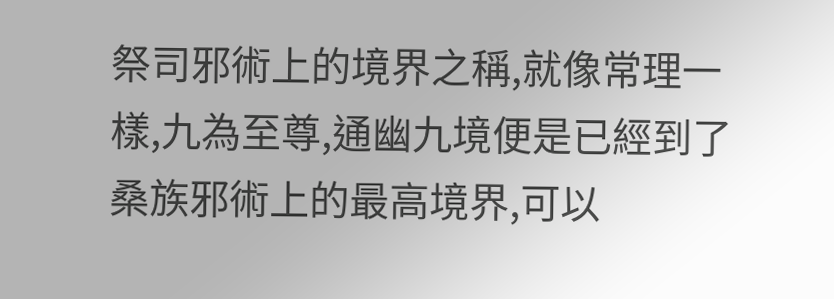祭司邪術上的境界之稱,就像常理一樣,九為至尊,通幽九境便是已經到了桑族邪術上的最高境界,可以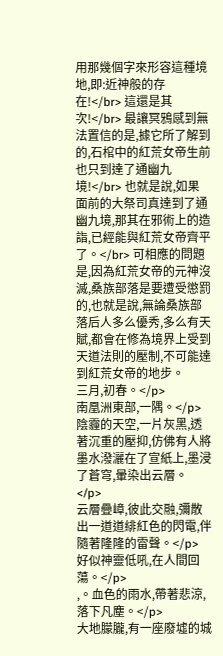用那幾個字來形容這種境地,即:近神般的存在!</br> 這還是其次!</br> 最讓冥鴉感到無法置信的是,據它所了解到的,石棺中的紅荒女帝生前也只到達了通幽九境!</br> 也就是說,如果面前的大祭司真達到了通幽九境,那其在邪術上的造詣,已經能與紅荒女帝齊平了。</br> 可相應的問題是,因為紅荒女帝的元神沒滅,桑族部落是要遭受懲罰的,也就是說,無論桑族部落后人多么優秀,多么有天賦,都會在修為境界上受到天道法則的壓制,不可能達到紅荒女帝的地步。
三月,初春。</p>
南凰洲東部,一隅。</p>
陰霾的天空,一片灰黑,透著沉重的壓抑,仿佛有人將墨水潑灑在了宣紙上,墨浸了蒼穹,暈染出云層。</p>
云層疊嶂,彼此交融,彌散出一道道緋紅色的閃電,伴隨著隆隆的雷聲。</p>
好似神靈低吼,在人間回蕩。</p>
,。血色的雨水,帶著悲涼,落下凡塵。</p>
大地朦朧,有一座廢墟的城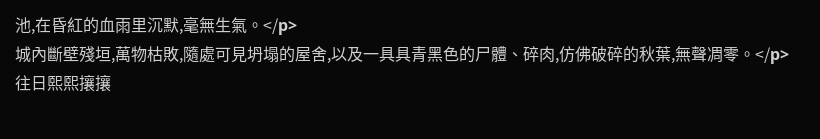池,在昏紅的血雨里沉默,毫無生氣。</p>
城內斷壁殘垣,萬物枯敗,隨處可見坍塌的屋舍,以及一具具青黑色的尸體、碎肉,仿佛破碎的秋葉,無聲凋零。</p>
往日熙熙攘攘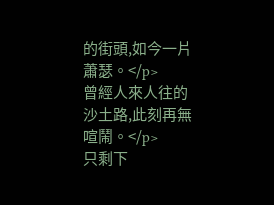的街頭,如今一片蕭瑟。</p>
曾經人來人往的沙土路,此刻再無喧鬧。</p>
只剩下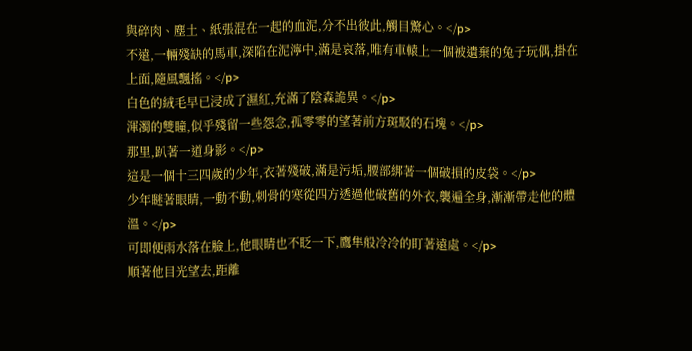與碎肉、塵土、紙張混在一起的血泥,分不出彼此,觸目驚心。</p>
不遠,一輛殘缺的馬車,深陷在泥濘中,滿是哀落,唯有車轅上一個被遺棄的兔子玩偶,掛在上面,隨風飄搖。</p>
白色的絨毛早已浸成了濕紅,充滿了陰森詭異。</p>
渾濁的雙瞳,似乎殘留一些怨念,孤零零的望著前方斑駁的石塊。</p>
那里,趴著一道身影。</p>
這是一個十三四歲的少年,衣著殘破,滿是污垢,腰部綁著一個破損的皮袋。</p>
少年瞇著眼睛,一動不動,刺骨的寒從四方透過他破舊的外衣,襲遍全身,漸漸帶走他的體溫。</p>
可即便雨水落在臉上,他眼睛也不眨一下,鷹隼般冷冷的盯著遠處。</p>
順著他目光望去,距離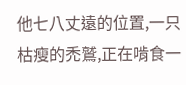他七八丈遠的位置,一只枯瘦的禿鷲,正在啃食一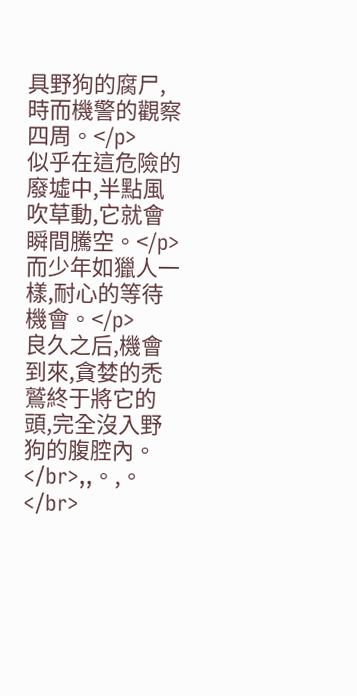具野狗的腐尸,時而機警的觀察四周。</p>
似乎在這危險的廢墟中,半點風吹草動,它就會瞬間騰空。</p>
而少年如獵人一樣,耐心的等待機會。</p>
良久之后,機會到來,貪婪的禿鷲終于將它的頭,完全沒入野狗的腹腔內。</br>,,。,。</br>